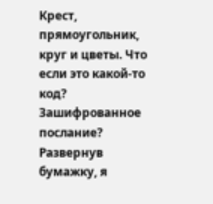Крест, прямоугольник, круг и цветы. Что если это какой-то код? Зашифрованное послание? Развернув бумажку, я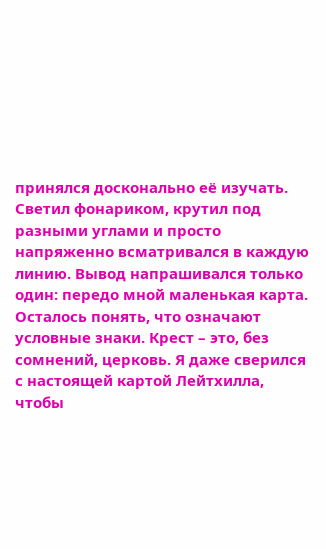принялся досконально её изучать. Светил фонариком, крутил под разными углами и просто напряженно всматривался в каждую линию. Вывод напрашивался только один: передо мной маленькая карта. Осталось понять, что означают условные знаки. Крест – это, без сомнений, церковь. Я даже сверился с настоящей картой Лейтхилла, чтобы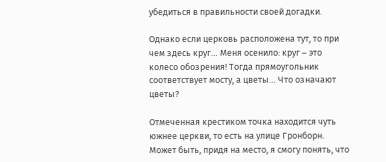убедиться в правильности своей догадки.

Однако если церковь расположена тут, то при чем здесь круг… Меня осенило: круг – это колесо обозрения! Тогда прямоугольник соответствует мосту, а цветы… Что означают цветы?

Отмеченная крестиком точка находится чуть южнее церкви, то есть на улице Гронборн. Может быть, придя на место, я смогу понять, что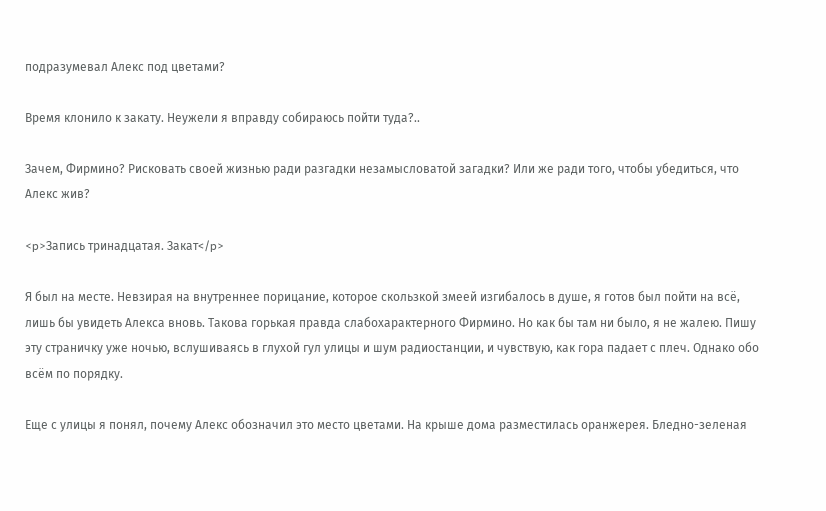подразумевал Алекс под цветами?

Время клонило к закату. Неужели я вправду собираюсь пойти туда?..

Зачем, Фирмино? Рисковать своей жизнью ради разгадки незамысловатой загадки? Или же ради того, чтобы убедиться, что Алекс жив?

<p>Запись тринадцатая. Закат</p>

Я был на месте. Невзирая на внутреннее порицание, которое скользкой змеей изгибалось в душе, я готов был пойти на всё, лишь бы увидеть Алекса вновь. Такова горькая правда слабохарактерного Фирмино. Но как бы там ни было, я не жалею. Пишу эту страничку уже ночью, вслушиваясь в глухой гул улицы и шум радиостанции, и чувствую, как гора падает с плеч. Однако обо всём по порядку.

Еще с улицы я понял, почему Алекс обозначил это место цветами. На крыше дома разместилась оранжерея. Бледно-зеленая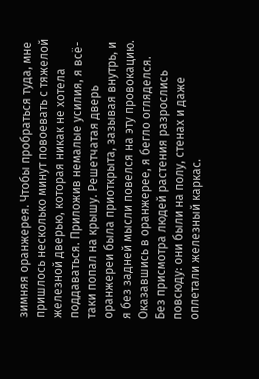зимняя оранжерея. Чтобы пробраться туда, мне пришлось несколько минут повоевать с тяжелой железной дверью, которая никак не хотела поддаваться. Приложив немалые усилия, я всё-таки попал на крышу. Решетчатая дверь оранжереи была приоткрыта, зазывая внутрь, и я без задней мысли повелся на эту провокацию. Оказавшись в оранжерее, я бегло огляделся. Без присмотра людей растения разрослись повсюду: они были на полу, стенах и даже оплетали железный каркас.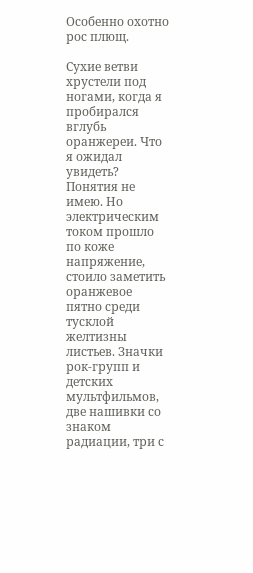Особенно охотно рос плющ.

Сухие ветви хрустели под ногами, когда я пробирался вглубь оранжереи. Что я ожидал увидеть? Понятия не имею. Но электрическим током прошло по коже напряжение, стоило заметить оранжевое пятно среди тусклой желтизны листьев. Значки рок-групп и детских мультфильмов, две нашивки со знаком радиации, три с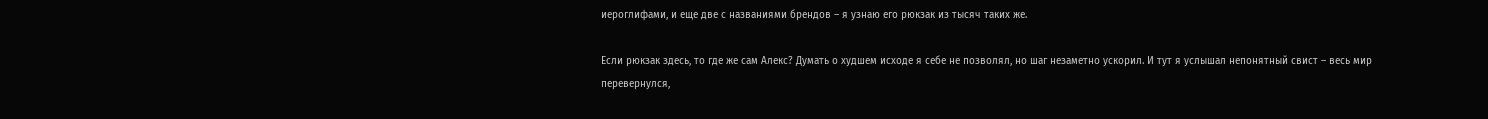иероглифами, и еще две с названиями брендов – я узнаю его рюкзак из тысяч таких же.

Если рюкзак здесь, то где же сам Алекс? Думать о худшем исходе я себе не позволял, но шаг незаметно ускорил. И тут я услышал непонятный свист – весь мир перевернулся,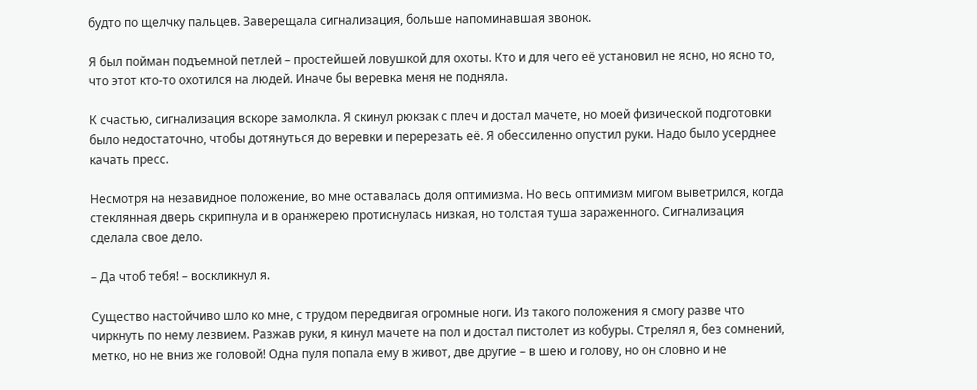будто по щелчку пальцев. Заверещала сигнализация, больше напоминавшая звонок.

Я был пойман подъемной петлей – простейшей ловушкой для охоты. Кто и для чего её установил не ясно, но ясно то, что этот кто-то охотился на людей. Иначе бы веревка меня не подняла.

К счастью, сигнализация вскоре замолкла. Я скинул рюкзак с плеч и достал мачете, но моей физической подготовки было недостаточно, чтобы дотянуться до веревки и перерезать её. Я обессиленно опустил руки. Надо было усерднее качать пресс.

Несмотря на незавидное положение, во мне оставалась доля оптимизма. Но весь оптимизм мигом выветрился, когда стеклянная дверь скрипнула и в оранжерею протиснулась низкая, но толстая туша зараженного. Сигнализация сделала свое дело.

– Да чтоб тебя! – воскликнул я.

Существо настойчиво шло ко мне, с трудом передвигая огромные ноги. Из такого положения я смогу разве что чиркнуть по нему лезвием. Разжав руки, я кинул мачете на пол и достал пистолет из кобуры. Стрелял я, без сомнений, метко, но не вниз же головой! Одна пуля попала ему в живот, две другие – в шею и голову, но он словно и не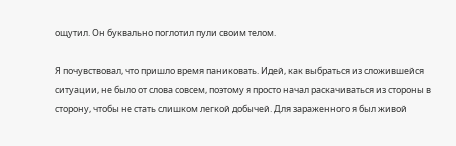ощутил. Он буквально поглотил пули своим телом.

Я почувствовал, что пришло время паниковать. Идей, как выбраться из сложившейся ситуации, не было от слова совсем, поэтому я просто начал раскачиваться из стороны в сторону, чтобы не стать слишком легкой добычей. Для зараженного я был живой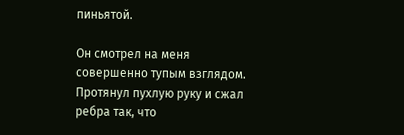пиньятой.

Он смотрел на меня совершенно тупым взглядом. Протянул пухлую руку и сжал ребра так, что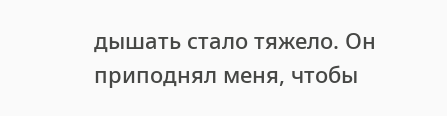дышать стало тяжело. Он приподнял меня, чтобы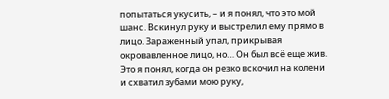попытаться укусить, – и я понял, что это мой шанс. Вскинул руку и выстрелил ему прямо в лицо. Зараженный упал, прикрывая окровавленное лицо, но… Он был всё еще жив. Это я понял, когда он резко вскочил на колени и схватил зубами мою руку,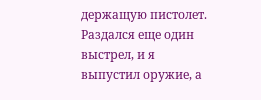держащую пистолет. Раздался еще один выстрел, и я выпустил оружие, а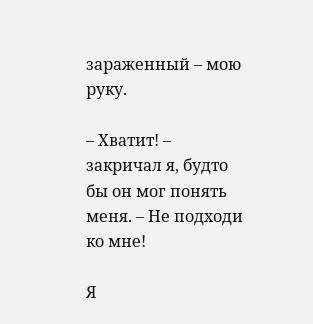зараженный – мою руку.

– Хватит! – закричал я, будто бы он мог понять меня. – Не подходи ко мне!

Я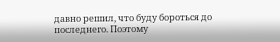давно решил, что буду бороться до последнего. Поэтому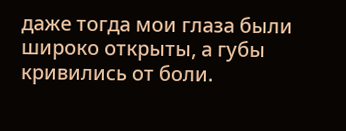даже тогда мои глаза были широко открыты, а губы кривились от боли.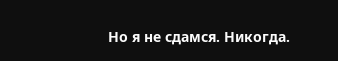Но я не сдамся. Никогда.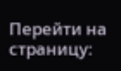Перейти на страницу: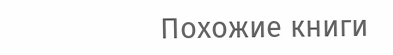Похожие книги